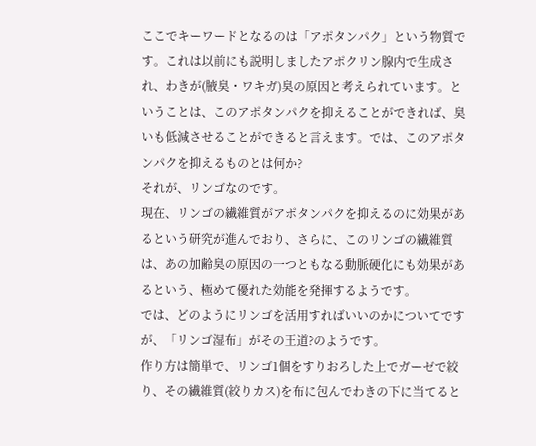ここでキーワードとなるのは「アポタンパク」という物質です。これは以前にも説明しましたアポクリン腺内で生成され、わきが(腋臭・ワキガ)臭の原因と考えられています。ということは、このアポタンパクを抑えることができれば、臭いも低減させることができると言えます。では、このアポタンパクを抑えるものとは何か?
それが、リンゴなのです。
現在、リンゴの繊維質がアポタンパクを抑えるのに効果があるという研究が進んでおり、さらに、このリンゴの繊維質は、あの加齢臭の原因の一つともなる動脈硬化にも効果があるという、極めて優れた効能を発揮するようです。
では、どのようにリンゴを活用すればいいのかについてですが、「リンゴ湿布」がその王道?のようです。
作り方は簡単で、リンゴ1個をすりおろした上でガーゼで絞り、その繊維質(絞りカス)を布に包んでわきの下に当てると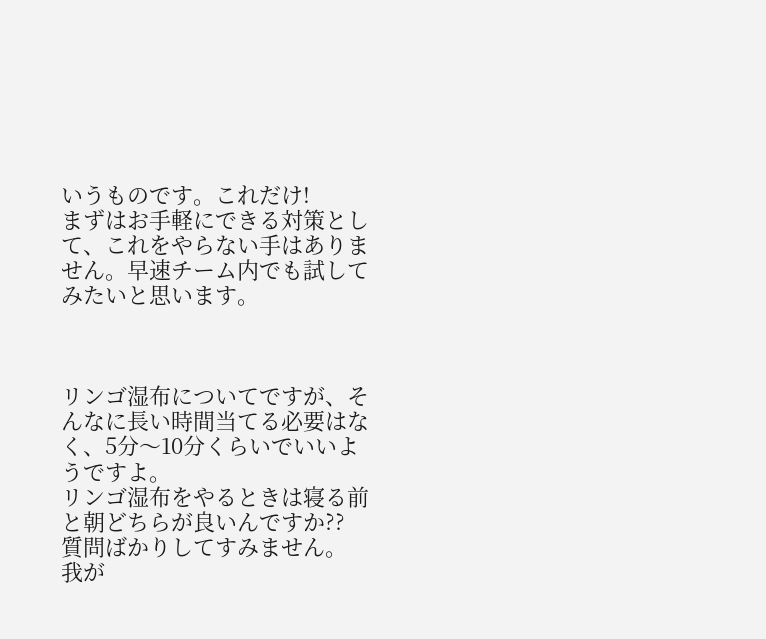いうものです。これだけ!
まずはお手軽にできる対策として、これをやらない手はありません。早速チーム内でも試してみたいと思います。



リンゴ湿布についてですが、そんなに長い時間当てる必要はなく、5分〜10分くらいでいいようですよ。
リンゴ湿布をやるときは寝る前と朝どちらが良いんですか??
質問ばかりしてすみません。
我が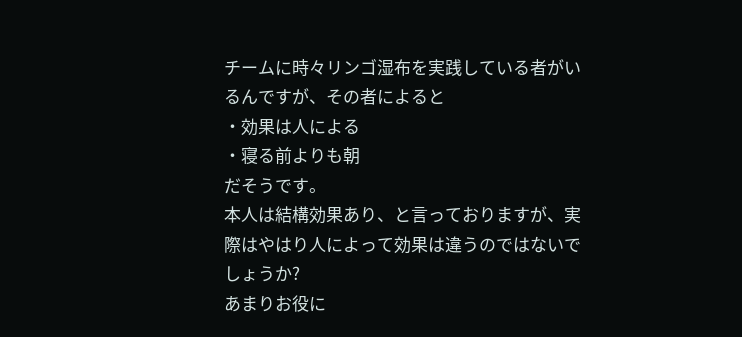チームに時々リンゴ湿布を実践している者がいるんですが、その者によると
・効果は人による
・寝る前よりも朝
だそうです。
本人は結構効果あり、と言っておりますが、実際はやはり人によって効果は違うのではないでしょうか?
あまりお役に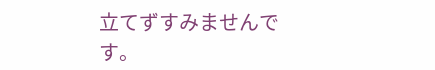立てずすみませんです。